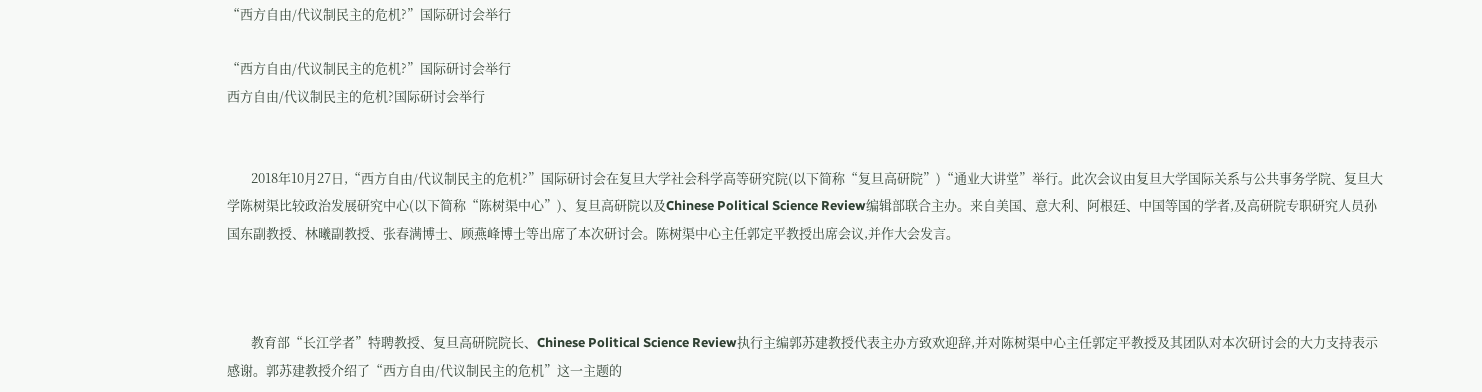“西方自由/代议制民主的危机?”国际研讨会举行

“西方自由/代议制民主的危机?”国际研讨会举行
西方自由/代议制民主的危机?国际研讨会举行


        2018年10月27日,“西方自由/代议制民主的危机?”国际研讨会在复旦大学社会科学高等研究院(以下简称“复旦高研院”)“通业大讲堂”举行。此次会议由复旦大学国际关系与公共事务学院、复旦大学陈树渠比较政治发展研究中心(以下简称“陈树渠中心”)、复旦高研院以及Chinese Political Science Review编辑部联合主办。来自美国、意大利、阿根廷、中国等国的学者,及高研院专职研究人员孙国东副教授、林曦副教授、张春满博士、顾燕峰博士等出席了本次研讨会。陈树渠中心主任郭定平教授出席会议,并作大会发言。



        教育部“长江学者”特聘教授、复旦高研院院长、Chinese Political Science Review执行主编郭苏建教授代表主办方致欢迎辞,并对陈树渠中心主任郭定平教授及其团队对本次研讨会的大力支持表示感谢。郭苏建教授介绍了“西方自由/代议制民主的危机”这一主题的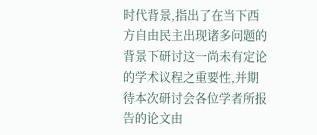时代背景,指出了在当下西方自由民主出现诸多问题的背景下研讨这一尚未有定论的学术议程之重要性,并期待本次研讨会各位学者所报告的论文由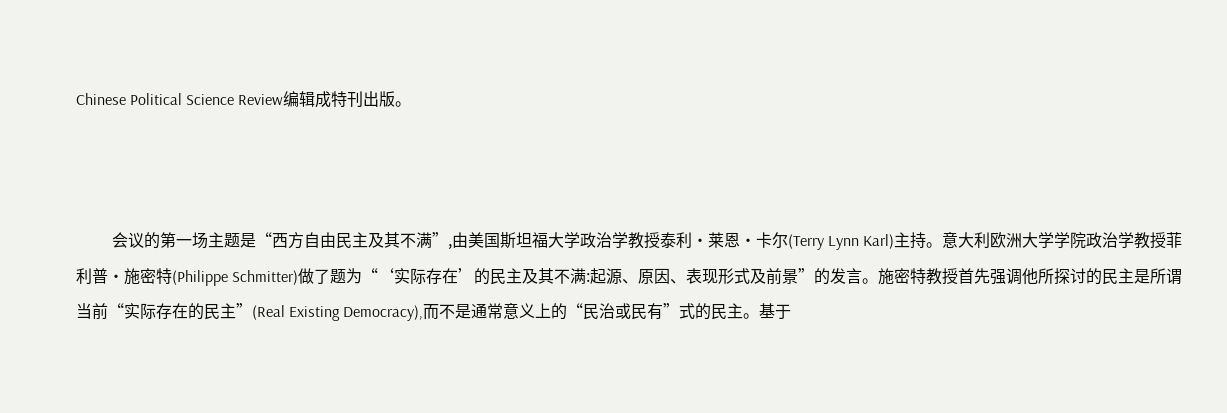Chinese Political Science Review编辑成特刊出版。



         会议的第一场主题是“西方自由民主及其不满”,由美国斯坦福大学政治学教授泰利·莱恩·卡尔(Terry Lynn Karl)主持。意大利欧洲大学学院政治学教授菲利普·施密特(Philippe Schmitter)做了题为“‘实际存在’的民主及其不满:起源、原因、表现形式及前景”的发言。施密特教授首先强调他所探讨的民主是所谓当前“实际存在的民主”(Real Existing Democracy),而不是通常意义上的“民治或民有”式的民主。基于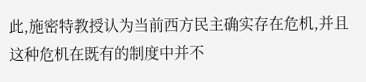此,施密特教授认为当前西方民主确实存在危机,并且这种危机在既有的制度中并不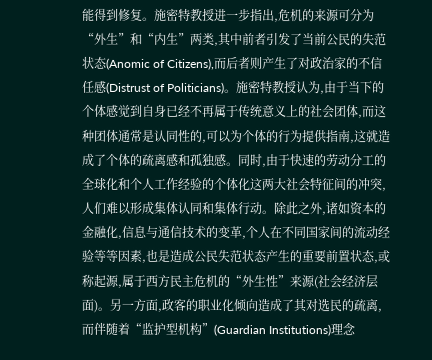能得到修复。施密特教授进一步指出,危机的来源可分为“外生”和“内生”两类,其中前者引发了当前公民的失范状态(Anomic of Citizens),而后者则产生了对政治家的不信任感(Distrust of Politicians)。施密特教授认为,由于当下的个体感觉到自身已经不再属于传统意义上的社会团体,而这种团体通常是认同性的,可以为个体的行为提供指南,这就造成了个体的疏离感和孤独感。同时,由于快速的劳动分工的全球化和个人工作经验的个体化这两大社会特征间的冲突,人们难以形成集体认同和集体行动。除此之外,诸如资本的金融化,信息与通信技术的变革,个人在不同国家间的流动经验等等因素,也是造成公民失范状态产生的重要前置状态,或称起源,属于西方民主危机的“外生性”来源(社会经济层面)。另一方面,政客的职业化倾向造成了其对选民的疏离,而伴随着“监护型机构”(Guardian Institutions)理念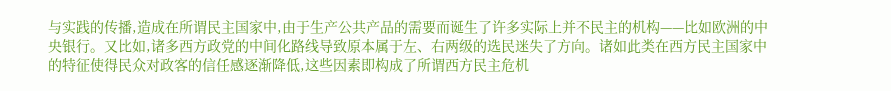与实践的传播,造成在所谓民主国家中,由于生产公共产品的需要而诞生了许多实际上并不民主的机构——比如欧洲的中央银行。又比如,诸多西方政党的中间化路线导致原本属于左、右两级的选民迷失了方向。诸如此类在西方民主国家中的特征使得民众对政客的信任感逐渐降低,这些因素即构成了所谓西方民主危机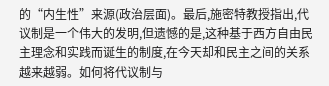的“内生性”来源(政治层面)。最后,施密特教授指出,代议制是一个伟大的发明,但遗憾的是,这种基于西方自由民主理念和实践而诞生的制度,在今天却和民主之间的关系越来越弱。如何将代议制与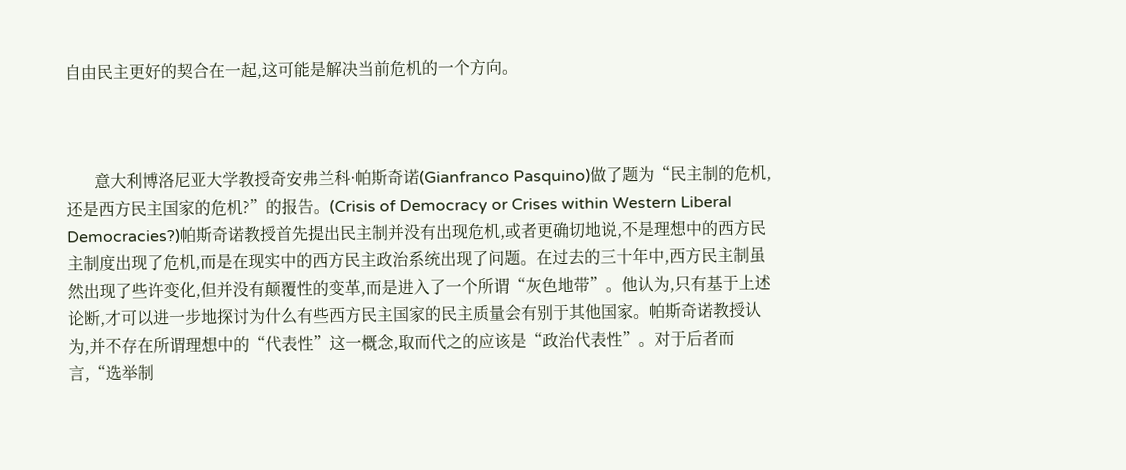自由民主更好的契合在一起,这可能是解决当前危机的一个方向。



       意大利博洛尼亚大学教授奇安弗兰科·帕斯奇诺(Gianfranco Pasquino)做了题为“民主制的危机,还是西方民主国家的危机?”的报告。(Crisis of Democracy or Crises within Western Liberal Democracies?)帕斯奇诺教授首先提出民主制并没有出现危机,或者更确切地说,不是理想中的西方民主制度出现了危机,而是在现实中的西方民主政治系统出现了问题。在过去的三十年中,西方民主制虽然出现了些许变化,但并没有颠覆性的变革,而是进入了一个所谓“灰色地带”。他认为,只有基于上述论断,才可以进一步地探讨为什么有些西方民主国家的民主质量会有别于其他国家。帕斯奇诺教授认为,并不存在所谓理想中的“代表性”这一概念,取而代之的应该是“政治代表性”。对于后者而言,“选举制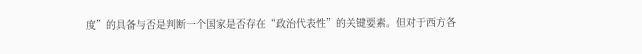度”的具备与否是判断一个国家是否存在“政治代表性”的关键要素。但对于西方各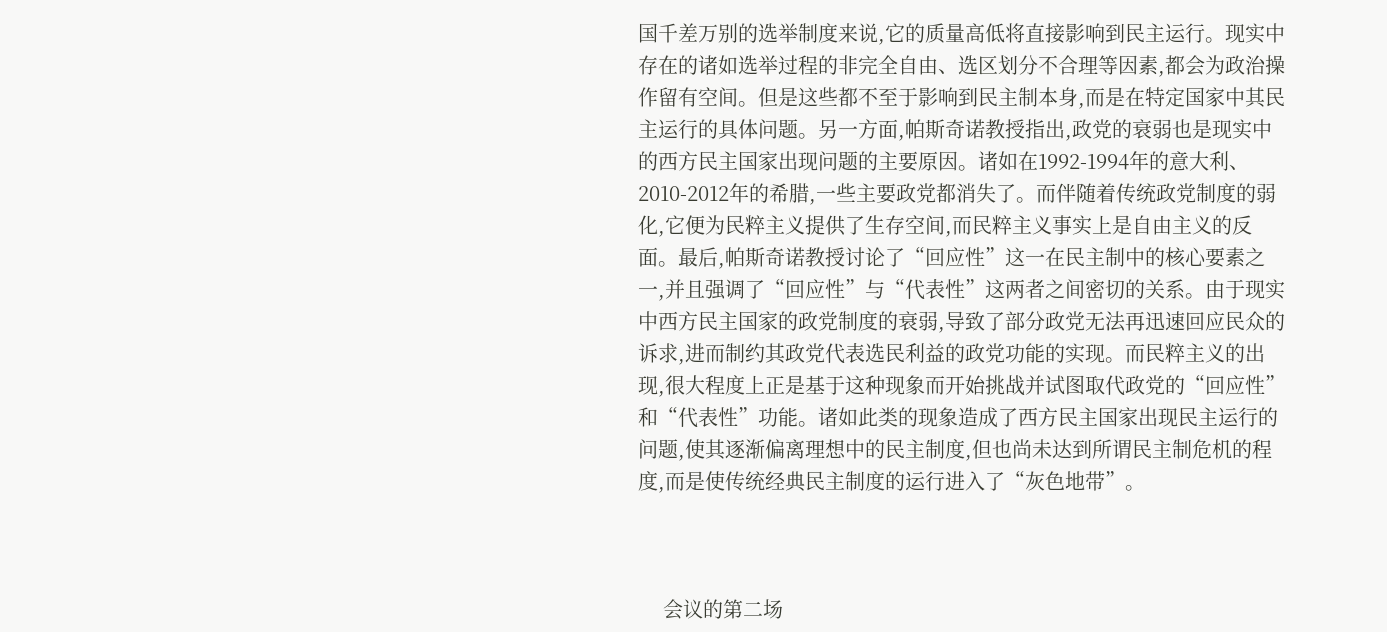国千差万别的选举制度来说,它的质量高低将直接影响到民主运行。现实中存在的诸如选举过程的非完全自由、选区划分不合理等因素,都会为政治操作留有空间。但是这些都不至于影响到民主制本身,而是在特定国家中其民主运行的具体问题。另一方面,帕斯奇诺教授指出,政党的衰弱也是现实中的西方民主国家出现问题的主要原因。诸如在1992-1994年的意大利、2010-2012年的希腊,一些主要政党都消失了。而伴随着传统政党制度的弱化,它便为民粹主义提供了生存空间,而民粹主义事实上是自由主义的反面。最后,帕斯奇诺教授讨论了“回应性”这一在民主制中的核心要素之一,并且强调了“回应性”与“代表性”这两者之间密切的关系。由于现实中西方民主国家的政党制度的衰弱,导致了部分政党无法再迅速回应民众的诉求,进而制约其政党代表选民利益的政党功能的实现。而民粹主义的出现,很大程度上正是基于这种现象而开始挑战并试图取代政党的“回应性”和“代表性”功能。诸如此类的现象造成了西方民主国家出现民主运行的问题,使其逐渐偏离理想中的民主制度,但也尚未达到所谓民主制危机的程度,而是使传统经典民主制度的运行进入了“灰色地带”。



     会议的第二场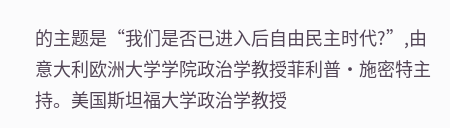的主题是“我们是否已进入后自由民主时代?”,由意大利欧洲大学学院政治学教授菲利普·施密特主持。美国斯坦福大学政治学教授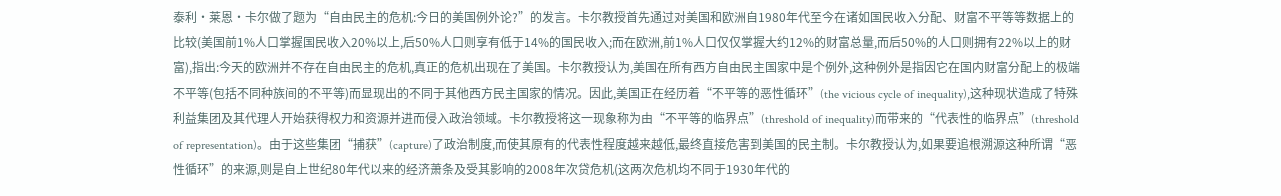泰利·莱恩·卡尔做了题为“自由民主的危机:今日的美国例外论?”的发言。卡尔教授首先通过对美国和欧洲自1980年代至今在诸如国民收入分配、财富不平等等数据上的比较(美国前1%人口掌握国民收入20%以上,后50%人口则享有低于14%的国民收入;而在欧洲,前1%人口仅仅掌握大约12%的财富总量,而后50%的人口则拥有22%以上的财富),指出:今天的欧洲并不存在自由民主的危机,真正的危机出现在了美国。卡尔教授认为,美国在所有西方自由民主国家中是个例外,这种例外是指因它在国内财富分配上的极端不平等(包括不同种族间的不平等)而显现出的不同于其他西方民主国家的情况。因此,美国正在经历着“不平等的恶性循环”(the vicious cycle of inequality),这种现状造成了特殊利益集团及其代理人开始获得权力和资源并进而侵入政治领域。卡尔教授将这一现象称为由“不平等的临界点”(threshold of inequality)而带来的“代表性的临界点”(threshold of representation)。由于这些集团“捕获”(capture)了政治制度,而使其原有的代表性程度越来越低,最终直接危害到美国的民主制。卡尔教授认为,如果要追根溯源这种所谓“恶性循环”的来源,则是自上世纪80年代以来的经济萧条及受其影响的2008年次贷危机(这两次危机均不同于1930年代的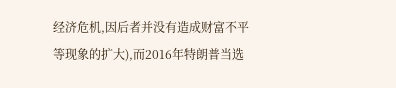经济危机,因后者并没有造成财富不平等现象的扩大),而2016年特朗普当选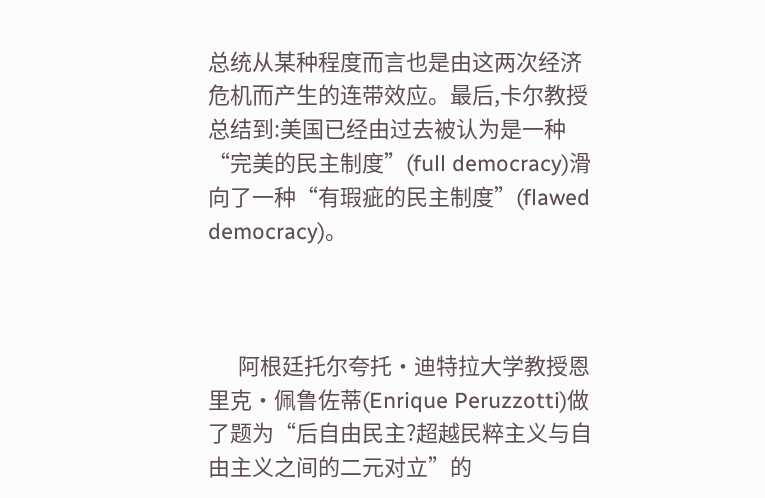总统从某种程度而言也是由这两次经济危机而产生的连带效应。最后,卡尔教授总结到:美国已经由过去被认为是一种“完美的民主制度”(full democracy)滑向了一种“有瑕疵的民主制度”(flawed democracy)。



      阿根廷托尔夸托·迪特拉大学教授恩里克·佩鲁佐蒂(Enrique Peruzzotti)做了题为“后自由民主?超越民粹主义与自由主义之间的二元对立”的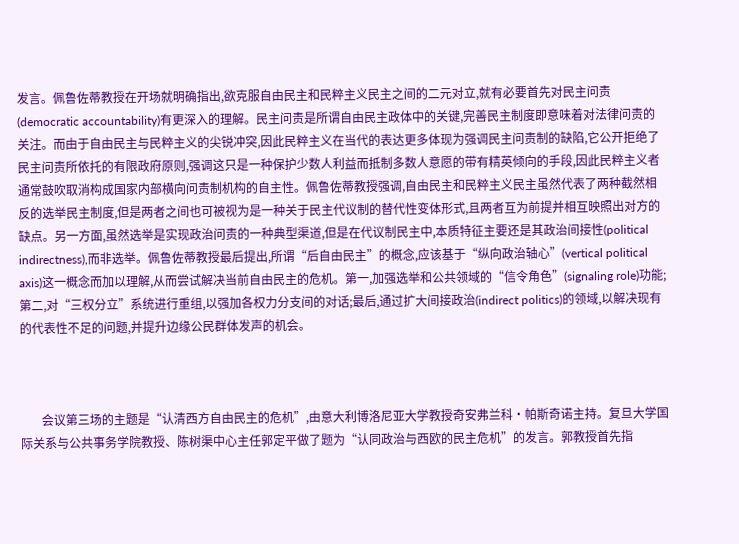发言。佩鲁佐蒂教授在开场就明确指出,欲克服自由民主和民粹主义民主之间的二元对立,就有必要首先对民主问责(democratic accountability)有更深入的理解。民主问责是所谓自由民主政体中的关键,完善民主制度即意味着对法律问责的关注。而由于自由民主与民粹主义的尖锐冲突,因此民粹主义在当代的表达更多体现为强调民主问责制的缺陷,它公开拒绝了民主问责所依托的有限政府原则,强调这只是一种保护少数人利益而抵制多数人意愿的带有精英倾向的手段,因此民粹主义者通常鼓吹取消构成国家内部横向问责制机构的自主性。佩鲁佐蒂教授强调,自由民主和民粹主义民主虽然代表了两种截然相反的选举民主制度,但是两者之间也可被视为是一种关于民主代议制的替代性变体形式,且两者互为前提并相互映照出对方的缺点。另一方面,虽然选举是实现政治问责的一种典型渠道,但是在代议制民主中,本质特征主要还是其政治间接性(political indirectness),而非选举。佩鲁佐蒂教授最后提出,所谓“后自由民主”的概念,应该基于“纵向政治轴心”(vertical political axis)这一概念而加以理解,从而尝试解决当前自由民主的危机。第一,加强选举和公共领域的“信令角色”(signaling role)功能;第二,对“三权分立”系统进行重组,以强加各权力分支间的对话;最后,通过扩大间接政治(indirect politics)的领域,以解决现有的代表性不足的问题,并提升边缘公民群体发声的机会。



       会议第三场的主题是“认清西方自由民主的危机”,由意大利博洛尼亚大学教授奇安弗兰科·帕斯奇诺主持。复旦大学国际关系与公共事务学院教授、陈树渠中心主任郭定平做了题为“认同政治与西欧的民主危机”的发言。郭教授首先指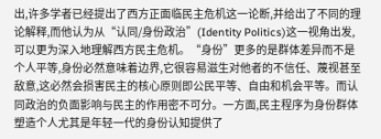出,许多学者已经提出了西方正面临民主危机这一论断,并给出了不同的理论解释,而他认为从“认同/身份政治”(Identity Politics)这一视角出发,可以更为深入地理解西方民主危机。“身份”更多的是群体差异而不是个人平等,身份必然意味着边界,它很容易滋生对他者的不信任、蔑视甚至敌意,这必然会损害民主的核心原则即公民平等、自由和机会平等。而认同政治的负面影响与民主的作用密不可分。一方面,民主程序为身份群体塑造个人尤其是年轻一代的身份认知提供了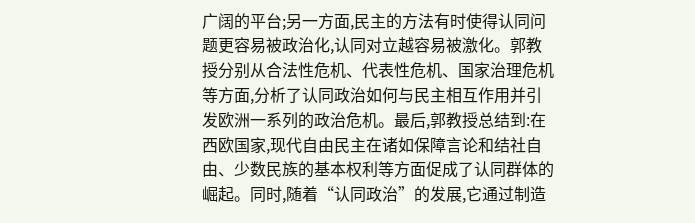广阔的平台;另一方面,民主的方法有时使得认同问题更容易被政治化,认同对立越容易被激化。郭教授分别从合法性危机、代表性危机、国家治理危机等方面,分析了认同政治如何与民主相互作用并引发欧洲一系列的政治危机。最后,郭教授总结到:在西欧国家,现代自由民主在诸如保障言论和结社自由、少数民族的基本权利等方面促成了认同群体的崛起。同时,随着“认同政治”的发展,它通过制造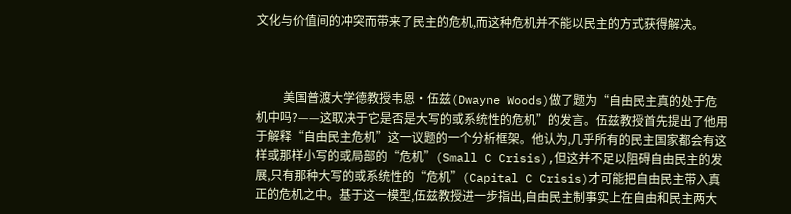文化与价值间的冲突而带来了民主的危机,而这种危机并不能以民主的方式获得解决。



         美国普渡大学德教授韦恩·伍兹(Dwayne Woods)做了题为“自由民主真的处于危机中吗?——这取决于它是否是大写的或系统性的危机”的发言。伍兹教授首先提出了他用于解释“自由民主危机”这一议题的一个分析框架。他认为,几乎所有的民主国家都会有这样或那样小写的或局部的“危机”(Small C Crisis),但这并不足以阻碍自由民主的发展,只有那种大写的或系统性的“危机”(Capital C Crisis)才可能把自由民主带入真正的危机之中。基于这一模型,伍兹教授进一步指出,自由民主制事实上在自由和民主两大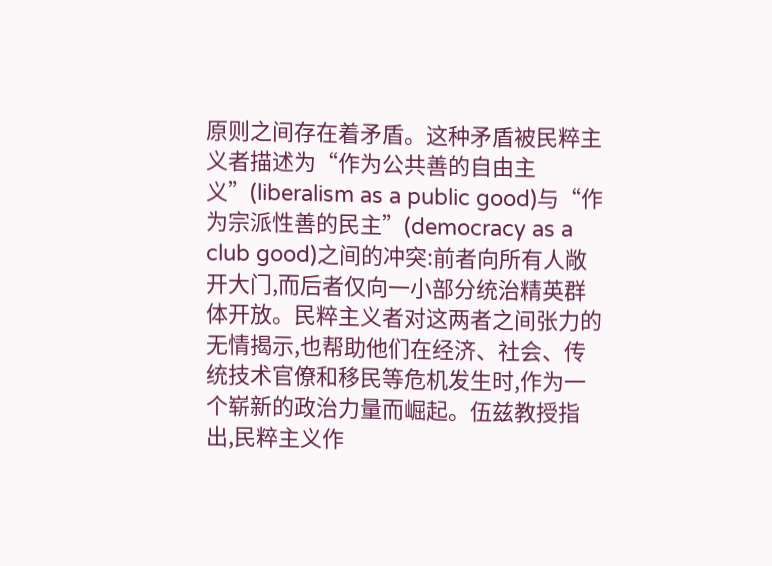原则之间存在着矛盾。这种矛盾被民粹主义者描述为“作为公共善的自由主义”(liberalism as a public good)与“作为宗派性善的民主”(democracy as a club good)之间的冲突:前者向所有人敞开大门,而后者仅向一小部分统治精英群体开放。民粹主义者对这两者之间张力的无情揭示,也帮助他们在经济、社会、传统技术官僚和移民等危机发生时,作为一个崭新的政治力量而崛起。伍兹教授指出,民粹主义作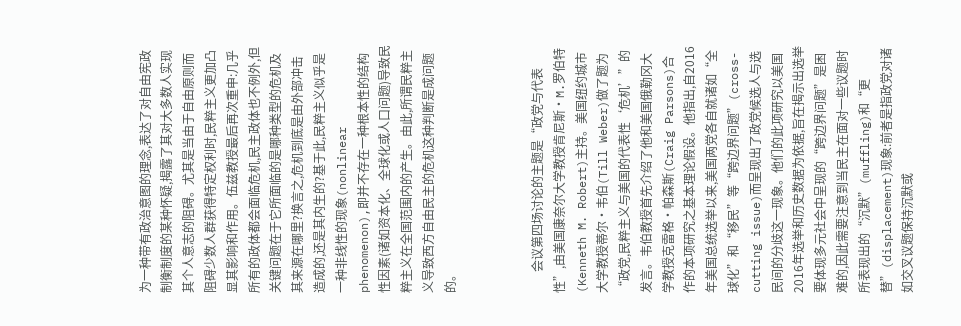为一种带有政治意图的理念,表达了对自由宪政制衡制度的某种怀疑,揭露了其对大多数人实现其个人意志的阻碍。尤其是当由于自由原则而阻碍少数人群获得特定权利时,民粹主义更加凸显其影响和作用。伍兹教授最后再次重申:几乎所有的政体都会面临危机,民主政体也不例外,但关键问题在于它所面临的是哪种类型的危机及其来源在哪里?换言之,危机到底是由外部冲击造成的,还是其内生的?基于此,民粹主义似乎是一种非线性的现象(nonlinear phenomenon),即并不存在一种根本性的结构性因素(诸如资本化、全球化或人口问题)导致民粹主义在全国范围内的产生。由此,所谓民粹主义导致西方自由民主的危机这种判断是成问题的。



       会议第四场讨论的主题是“政党与代表性”,由美国康奈尔大学教授肯尼斯·M.罗伯特(Kenneth M. Robert)主持。美国纽约城市大学教授蒂尔·韦伯(Till Weber)做了题为“政党,民粹主义与美国的代表性‘危机’”的发言。韦伯教授首先介绍了他和美国俄勒冈大学教授克雷格·帕森斯(Craig Parsons)合作的本项研究之基本理论假设。他指出,自2016年美国总统选举以来,美国两党各自就诸如“全球化”和“移民”等“跨边界问题”(cross-cutting issue)而呈现出了政党候选人与选民间的分歧这一现象。他们的此项研究以美国2016年选举和历史数据为依据,旨在揭示出选举要体现多元社会中呈现的“跨边界问题”是困难的,因此需要注意到当民主在面对一些议题时所表现出的“沉默”(muffling)和“更替”(displacement)现象:前者是指政党对诸如交叉议题保持沉默或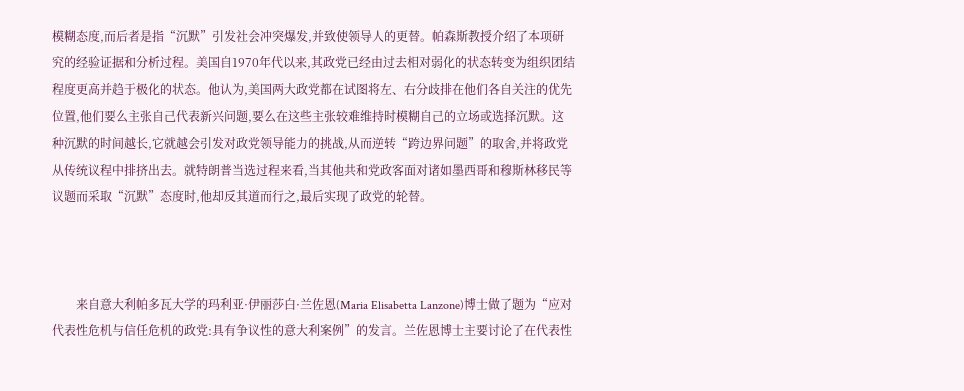模糊态度,而后者是指“沉默”引发社会冲突爆发,并致使领导人的更替。帕森斯教授介绍了本项研究的经验证据和分析过程。美国自1970年代以来,其政党已经由过去相对弱化的状态转变为组织团结程度更高并趋于极化的状态。他认为,美国两大政党都在试图将左、右分歧排在他们各自关注的优先位置,他们要么主张自己代表新兴问题,要么在这些主张较难维持时模糊自己的立场或选择沉默。这种沉默的时间越长,它就越会引发对政党领导能力的挑战,从而逆转“跨边界问题”的取舍,并将政党从传统议程中排挤出去。就特朗普当选过程来看,当其他共和党政客面对诸如墨西哥和穆斯林移民等议题而采取“沉默”态度时,他却反其道而行之,最后实现了政党的轮替。



        来自意大利帕多瓦大学的玛利亚·伊丽莎白·兰佐恩(Maria Elisabetta Lanzone)博士做了题为“应对代表性危机与信任危机的政党:具有争议性的意大利案例”的发言。兰佐恩博士主要讨论了在代表性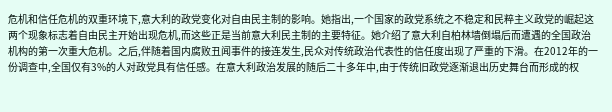危机和信任危机的双重环境下,意大利的政党变化对自由民主制的影响。她指出,一个国家的政党系统之不稳定和民粹主义政党的崛起这两个现象标志着自由民主开始出现危机,而这些正是当前意大利民主制的主要特征。她介绍了意大利自柏林墙倒塌后而遭遇的全国政治机构的第一次重大危机。之后,伴随着国内腐败丑闻事件的接连发生,民众对传统政治代表性的信任度出现了严重的下滑。在2012年的一份调查中,全国仅有3%的人对政党具有信任感。在意大利政治发展的随后二十多年中,由于传统旧政党逐渐退出历史舞台而形成的权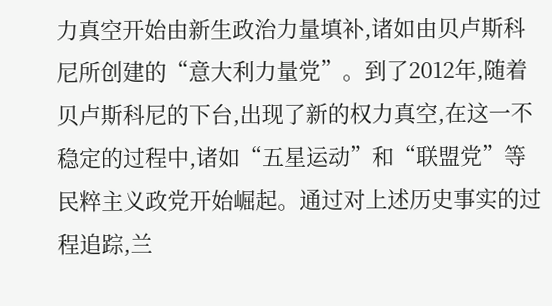力真空开始由新生政治力量填补,诸如由贝卢斯科尼所创建的“意大利力量党”。到了2012年,随着贝卢斯科尼的下台,出现了新的权力真空,在这一不稳定的过程中,诸如“五星运动”和“联盟党”等民粹主义政党开始崛起。通过对上述历史事实的过程追踪,兰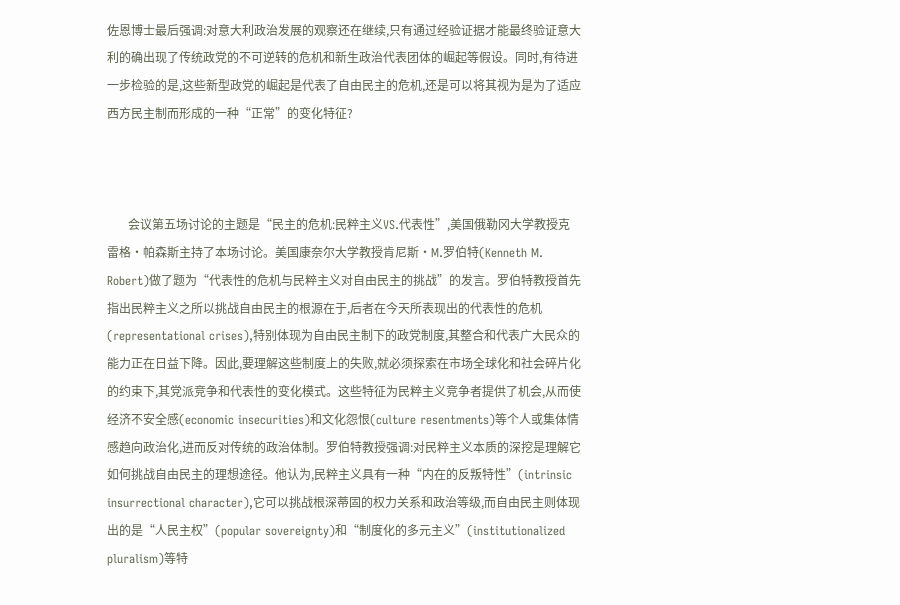佐恩博士最后强调:对意大利政治发展的观察还在继续,只有通过经验证据才能最终验证意大利的确出现了传统政党的不可逆转的危机和新生政治代表团体的崛起等假设。同时,有待进一步检验的是,这些新型政党的崛起是代表了自由民主的危机,还是可以将其视为是为了适应西方民主制而形成的一种“正常”的变化特征?



       会议第五场讨论的主题是“民主的危机:民粹主义VS.代表性”,美国俄勒冈大学教授克雷格·帕森斯主持了本场讨论。美国康奈尔大学教授肯尼斯·M.罗伯特(Kenneth M. Robert)做了题为“代表性的危机与民粹主义对自由民主的挑战”的发言。罗伯特教授首先指出民粹主义之所以挑战自由民主的根源在于,后者在今天所表现出的代表性的危机(representational crises),特别体现为自由民主制下的政党制度,其整合和代表广大民众的能力正在日益下降。因此,要理解这些制度上的失败,就必须探索在市场全球化和社会碎片化的约束下,其党派竞争和代表性的变化模式。这些特征为民粹主义竞争者提供了机会,从而使经济不安全感(economic insecurities)和文化怨恨(culture resentments)等个人或集体情感趋向政治化,进而反对传统的政治体制。罗伯特教授强调:对民粹主义本质的深挖是理解它如何挑战自由民主的理想途径。他认为,民粹主义具有一种“内在的反叛特性”(intrinsic insurrectional character),它可以挑战根深蒂固的权力关系和政治等级,而自由民主则体现出的是“人民主权”(popular sovereignty)和“制度化的多元主义”(institutionalized pluralism)等特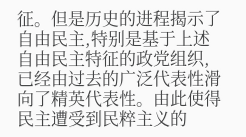征。但是历史的进程揭示了自由民主,特别是基于上述自由民主特征的政党组织,已经由过去的广泛代表性滑向了精英代表性。由此使得民主遭受到民粹主义的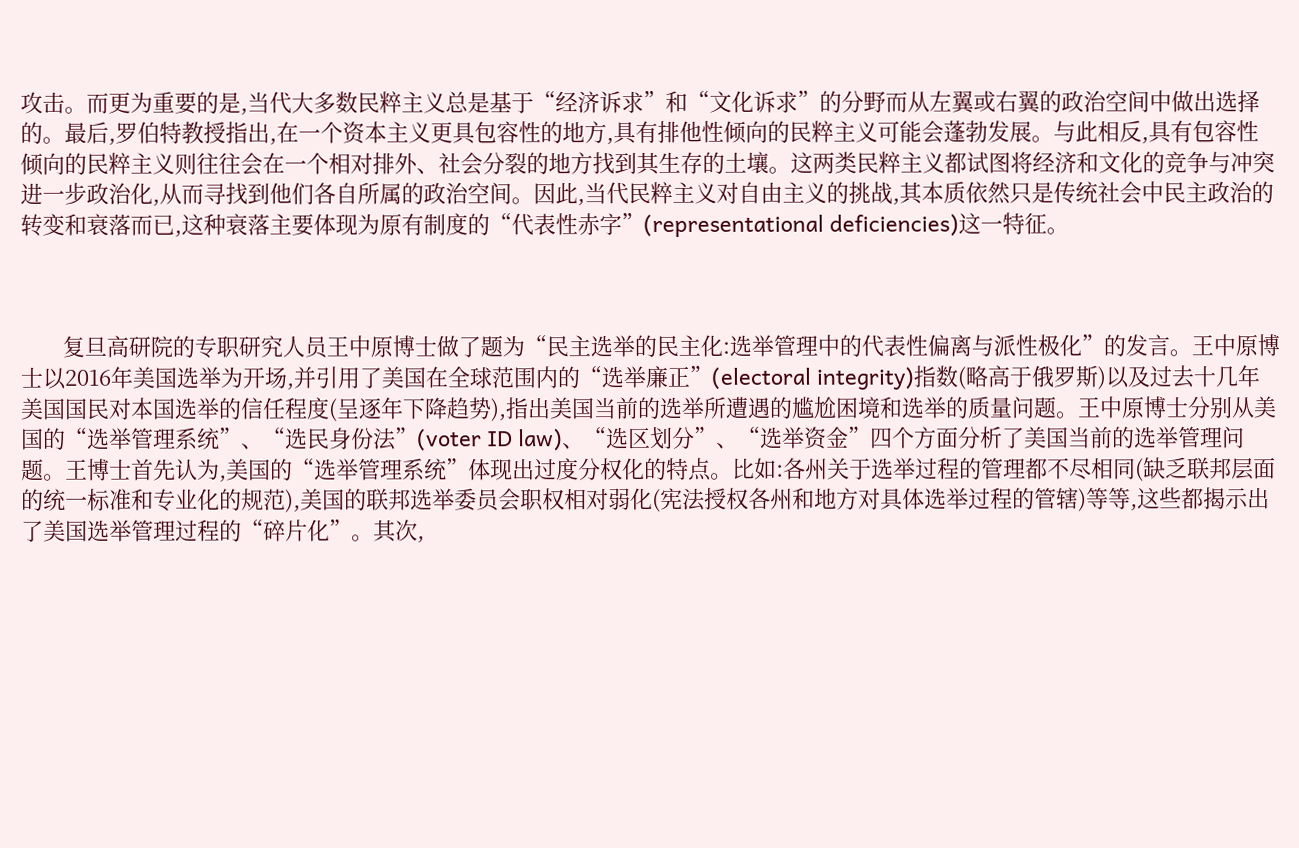攻击。而更为重要的是,当代大多数民粹主义总是基于“经济诉求”和“文化诉求”的分野而从左翼或右翼的政治空间中做出选择的。最后,罗伯特教授指出,在一个资本主义更具包容性的地方,具有排他性倾向的民粹主义可能会蓬勃发展。与此相反,具有包容性倾向的民粹主义则往往会在一个相对排外、社会分裂的地方找到其生存的土壤。这两类民粹主义都试图将经济和文化的竞争与冲突进一步政治化,从而寻找到他们各自所属的政治空间。因此,当代民粹主义对自由主义的挑战,其本质依然只是传统社会中民主政治的转变和衰落而已,这种衰落主要体现为原有制度的“代表性赤字”(representational deficiencies)这一特征。



       复旦高研院的专职研究人员王中原博士做了题为“民主选举的民主化:选举管理中的代表性偏离与派性极化”的发言。王中原博士以2016年美国选举为开场,并引用了美国在全球范围内的“选举廉正”(electoral integrity)指数(略高于俄罗斯)以及过去十几年美国国民对本国选举的信任程度(呈逐年下降趋势),指出美国当前的选举所遭遇的尴尬困境和选举的质量问题。王中原博士分别从美国的“选举管理系统”、“选民身份法”(voter ID law)、“选区划分”、“选举资金”四个方面分析了美国当前的选举管理问题。王博士首先认为,美国的“选举管理系统”体现出过度分权化的特点。比如:各州关于选举过程的管理都不尽相同(缺乏联邦层面的统一标准和专业化的规范),美国的联邦选举委员会职权相对弱化(宪法授权各州和地方对具体选举过程的管辖)等等,这些都揭示出了美国选举管理过程的“碎片化”。其次,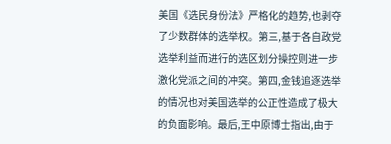美国《选民身份法》严格化的趋势,也剥夺了少数群体的选举权。第三,基于各自政党选举利益而进行的选区划分操控则进一步激化党派之间的冲突。第四,金钱追逐选举的情况也对美国选举的公正性造成了极大的负面影响。最后,王中原博士指出,由于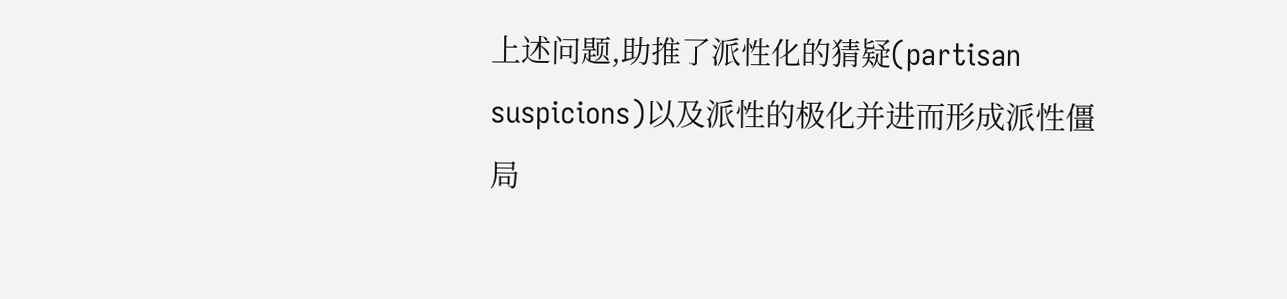上述问题,助推了派性化的猜疑(partisan suspicions)以及派性的极化并进而形成派性僵局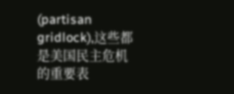(partisan gridlock),这些都是美国民主危机的重要表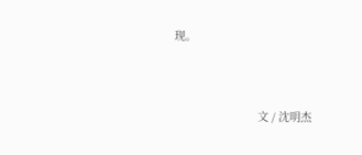现。




                            文 / 沈明杰